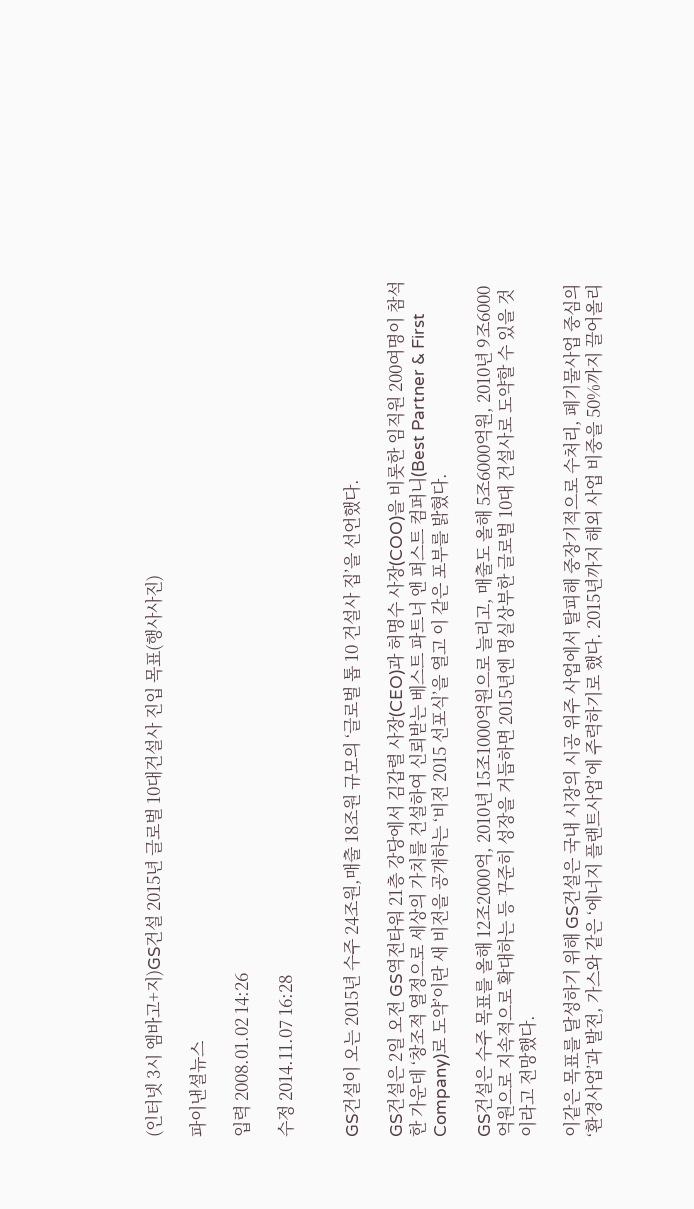(인터넷 3시 엠바고+지)GS건설 2015년 글로벌 10대건설사 진입 목표(행사사진)

파이낸셜뉴스

입력 2008.01.02 14:26

수정 2014.11.07 16:28


GS건설이 오는 2015년 수주 24조원,매출 18조원 규모의 ‘글로벌 톱 10 건설사 집’을 선언했다.

GS건설은 2일 오전 GS역전타워 21층 강당에서 김갑렬 사장(CEO)과 허명수 사장(COO)을 비롯한 임직원 200여명이 참석한 가운데 ‘창조적 열정으로 세상의 가치를 건설하여 신뢰받는 베스트 파트너 앤 퍼스트 컴퍼니(Best Partner & First Company)로 도약’이란 새 비전을 공개하는 ‘비전 2015 선포식’을 열고 이 같은 포부를 밝혔다.

GS건설은 수주 목표를 올해 12조2000억, 2010년 15조1000억원으로 늘리고, 매출도 올해 5조6000억원, 2010년 9조6000억원으로 지속적으로 확대하는 등 꾸준히 성장을 거듭하면 2015년엔 명실상부한 글로벌 10대 건설사로 도약할 수 있을 것이라고 전망했다.

이같은 목표를 달성하기 위해 GS건설은 국내 시장의 시공 위주 사업에서 탈피해 중장기적으로 수처리, 폐기물사업 중심의 ‘환경사업’과 발전, 가스와 같은 ‘에너지 플랜트사업’에 주력하기로 했다. 2015년까지 해외 사업 비중을 50%까지 끌어올리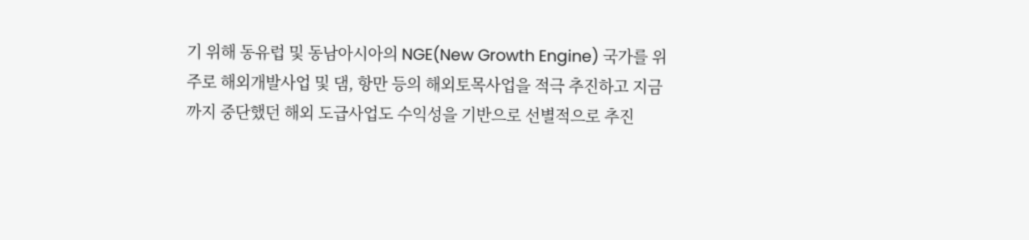기 위해 동유럽 및 동남아시아의 NGE(New Growth Engine) 국가를 위주로 해외개발사업 및 댐, 항만 등의 해외토목사업을 적극 추진하고 지금까지 중단했던 해외 도급사업도 수익성을 기반으로 선별적으로 추진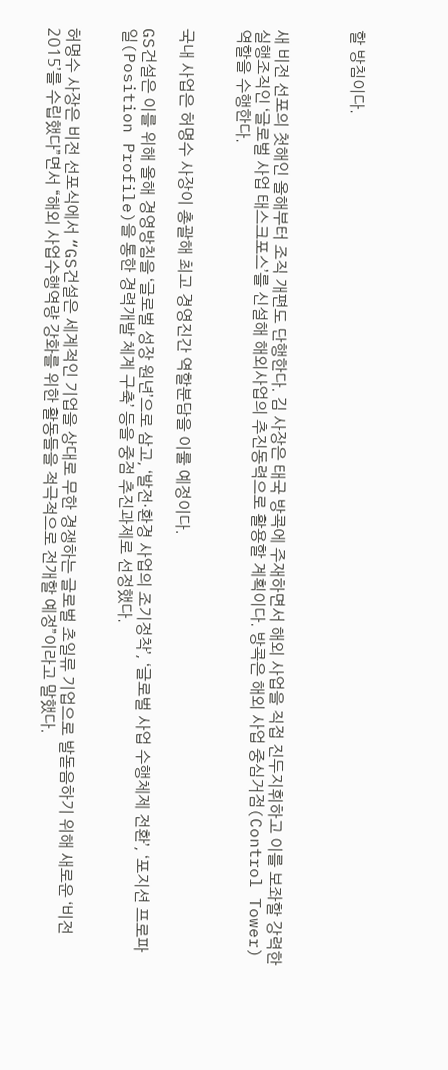할 방침이다.



새 비전 선포의 첫해인 올해부터 조직 개편도 단행한다. 김 사장은 태국 방콕에 주재하면서 해외 사업을 직접 진두지휘하고 이를 보좌할 강력한 실행조직인 ‘글로벌 사업 태스크포스’를 신설해 해외사업의 추진동력으로 활용할 계획이다. 방콕은 해외 사업 중심거점(Control Tower) 역할을 수행한다.


국내 사업은 허명수 사장이 총괄해 최고 경영진간 역할분담을 이룰 예정이다.

GS건설은 이를 위해 올해 경영방침을 ‘글로벌 성장 원년’으로 삼고, ‘발전·환경 사업의 조기정착’, ‘글로벌 사업 수행체제 전환’, ‘포지션 프로파일(Position Profile)을 통한 경력개발 체계 구축’ 등을 중점 추진과제로 선정했다.


허명수 사장은 비전 선포식에서 “GS건설은 세계적인 기업을 상대로 무한 경쟁하는 글로벌 초일류 기업으로 발돋음하기 위해 새로운 ‘비전 2015’를 수립했다”면서 “해외 사업수행역량 강화를 위한 활동들을 적극적으로 전개할 예정”이라고 말했다.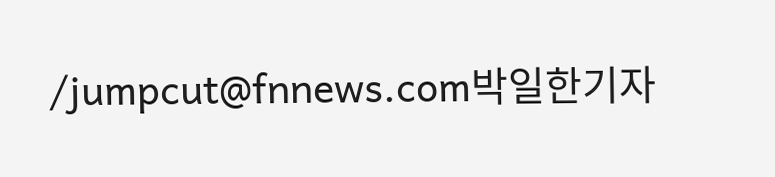/jumpcut@fnnews.com박일한기자